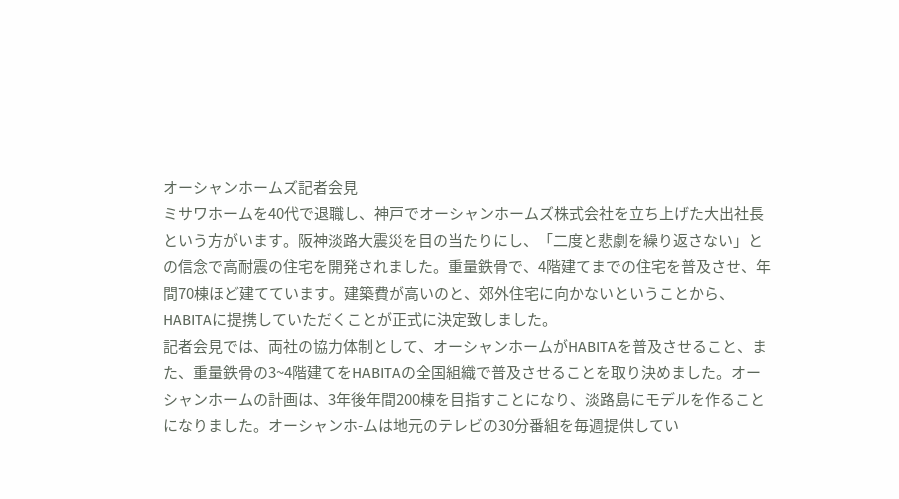オーシャンホームズ記者会見
ミサワホームを40代で退職し、神戸でオーシャンホームズ株式会社を立ち上げた大出社長という方がいます。阪神淡路大震災を目の当たりにし、「二度と悲劇を繰り返さない」との信念で高耐震の住宅を開発されました。重量鉄骨で、4階建てまでの住宅を普及させ、年間70棟ほど建てています。建築費が高いのと、郊外住宅に向かないということから、HABITAに提携していただくことが正式に決定致しました。
記者会見では、両社の協力体制として、オーシャンホームがHABITAを普及させること、また、重量鉄骨の3~4階建てをHABITAの全国組織で普及させることを取り決めました。オーシャンホームの計画は、3年後年間200棟を目指すことになり、淡路島にモデルを作ることになりました。オーシャンホ-ムは地元のテレビの30分番組を毎週提供してい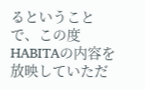るということで、この度HABITAの内容を放映していただ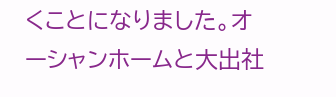くことになりました。オーシャンホームと大出社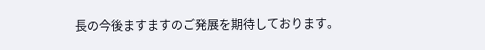長の今後ますますのご発展を期待しております。